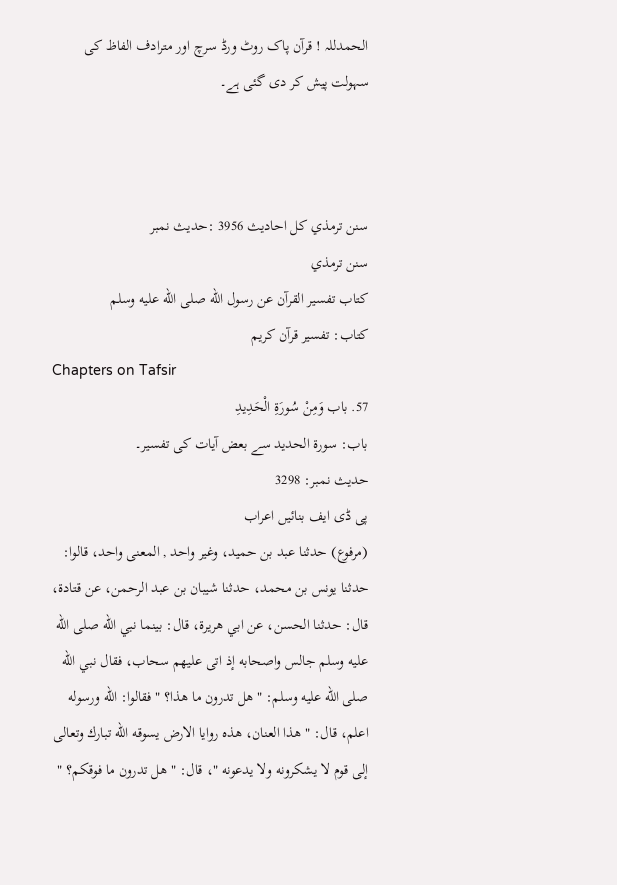الحمدللہ ! قرآن پاک روٹ ورڈ سرچ اور مترادف الفاظ کی سہولت پیش کر دی گئی ہے۔



سنن ترمذي کل احادیث 3956 :حدیث نمبر
سنن ترمذي
كتاب تفسير القرآن عن رسول الله صلى الله عليه وسلم
کتاب: تفسیر قرآن کریم
Chapters on Tafsir
57. باب وَمِنْ سُورَةِ الْحَدِيدِ
باب: سورۃ الحدید سے بعض آیات کی تفسیر۔
حدیث نمبر: 3298
پی ڈی ایف بنائیں اعراب
(مرفوع) حدثنا عبد بن حميد، وغير واحد , المعنى واحد، قالوا: حدثنا يونس بن محمد، حدثنا شيبان بن عبد الرحمن، عن قتادة، قال: حدثنا الحسن، عن ابي هريرة، قال: بينما نبي الله صلى الله عليه وسلم جالس واصحابه إذ اتى عليهم سحاب، فقال نبي الله صلى الله عليه وسلم: " هل تدرون ما هذا؟ " فقالوا: الله ورسوله اعلم، قال: " هذا العنان، هذه روايا الارض يسوقه الله تبارك وتعالى إلى قوم لا يشكرونه ولا يدعونه "، قال: " هل تدرون ما فوقكم؟ "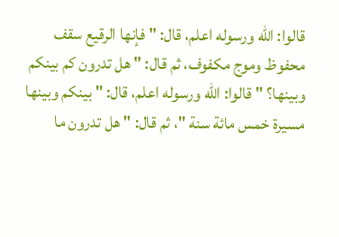قالوا: الله ورسوله اعلم، قال: " فإنها الرقيع سقف محفوظ وموج مكفوف، ثم قال: " هل تدرون كم بينكم وبينها؟ " قالوا: الله ورسوله اعلم، قال: " بينكم وبينها مسيرة خمس مائة سنة "، ثم قال: " هل تدرون ما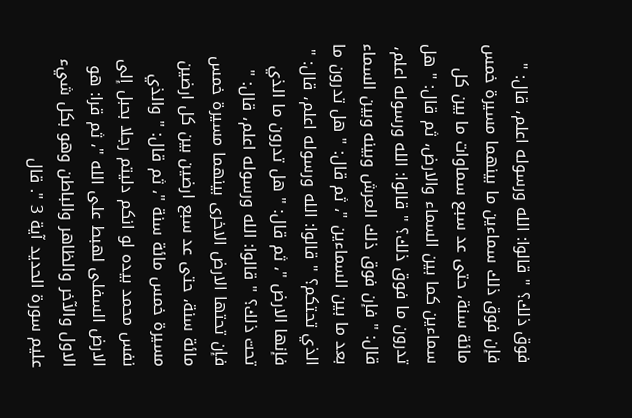فوق ذلك؟ " قالوا: الله ورسوله اعلم، قال: " فإن فوق ذلك سماءين ما بينهما مسيرة خمس مائة سنة، حتى عد سبع سماوات ما بين كل سماءين كما بين السماء والارض، ثم قال: " هل تدرون ما فوق ذلك؟ " قالوا: الله ورسوله اعلم، قال: " فإن فوق ذلك العرش وبينه وبين السماء بعد ما بين السماءين "، ثم قال: " هل تدرون ما الذي تحتكم؟ " قالوا: الله ورسوله اعلم، قال: " فإنها الارض "، ثم قال: " هل تدرون ما الذي تحت ذلك؟ " قالوا: الله ورسوله اعلم، قال: " فإن تحتها الارض الاخرى بينهما مسيرة خمس مائة سنة، حتى عد سبع ارضين بين كل ارضين مسيرة خمس مائة سنة "، ثم قال: " والذي نفس محمد بيده لو انكم دليتم رجلا بحبل إلى الارض السفلى لهبط على الله "، ثم قرا: هو الاول والآخر والظاهر والباطن وهو بكل شيء عليم سورة الحديد آية 3 ". قال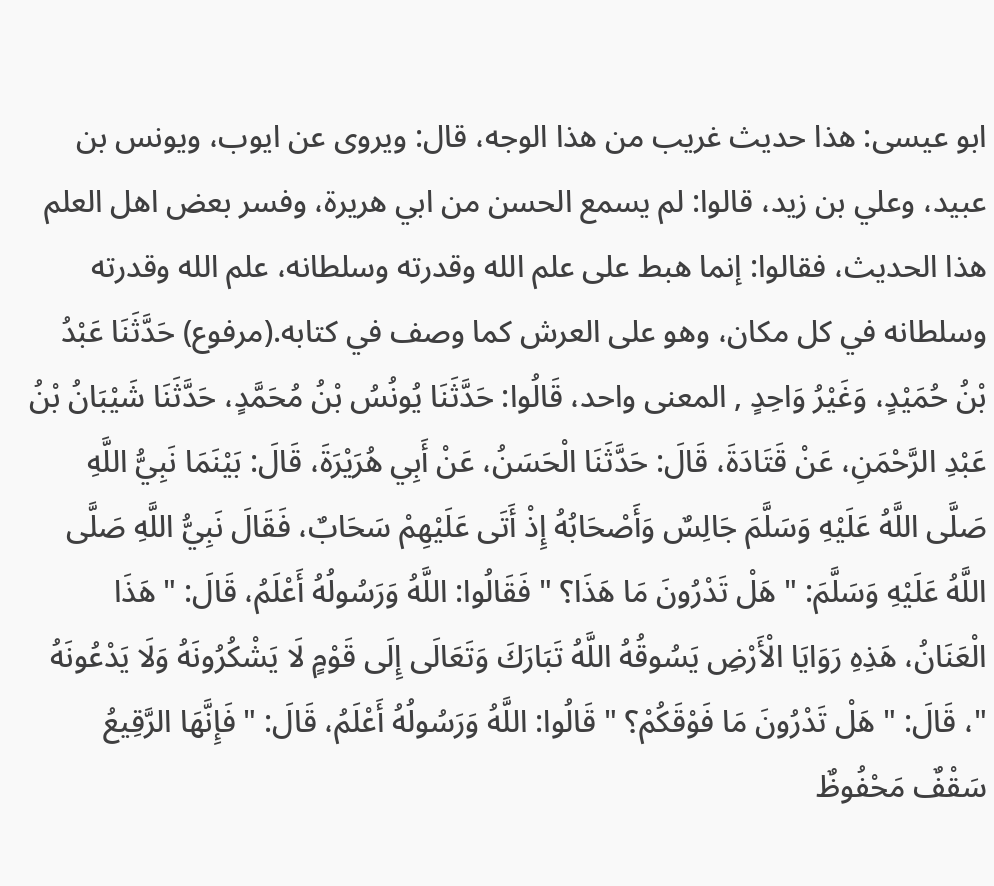ابو عيسى: هذا حديث غريب من هذا الوجه، قال: ويروى عن ايوب، ويونس بن عبيد، وعلي بن زيد، قالوا: لم يسمع الحسن من ابي هريرة، وفسر بعض اهل العلم هذا الحديث، فقالوا: إنما هبط على علم الله وقدرته وسلطانه، علم الله وقدرته وسلطانه في كل مكان، وهو على العرش كما وصف في كتابه.(مرفوع) حَدَّثَنَا عَبْدُ بْنُ حُمَيْدٍ، وَغَيْرُ وَاحِدٍ , المعنى واحد، قَالُوا: حَدَّثَنَا يُونُسُ بْنُ مُحَمَّدٍ، حَدَّثَنَا شَيْبَانُ بْنُ عَبْدِ الرَّحْمَنِ، عَنْ قَتَادَةَ، قَالَ: حَدَّثَنَا الْحَسَنُ، عَنْ أَبِي هُرَيْرَةَ، قَالَ: بَيْنَمَا نَبِيُّ اللَّهِ صَلَّى اللَّهُ عَلَيْهِ وَسَلَّمَ جَالِسٌ وَأَصْحَابُهُ إِذْ أَتَى عَلَيْهِمْ سَحَابٌ، فَقَالَ نَبِيُّ اللَّهِ صَلَّى اللَّهُ عَلَيْهِ وَسَلَّمَ: " هَلْ تَدْرُونَ مَا هَذَا؟ " فَقَالُوا: اللَّهُ وَرَسُولُهُ أَعْلَمُ، قَالَ: " هَذَا الْعَنَانُ، هَذِهِ رَوَايَا الْأَرْضِ يَسُوقُهُ اللَّهُ تَبَارَكَ وَتَعَالَى إِلَى قَوْمٍ لَا يَشْكُرُونَهُ وَلَا يَدْعُونَهُ "، قَالَ: " هَلْ تَدْرُونَ مَا فَوْقَكُمْ؟ " قَالُوا: اللَّهُ وَرَسُولُهُ أَعْلَمُ، قَالَ: " فَإِنَّهَا الرَّقِيعُ سَقْفٌ مَحْفُوظٌ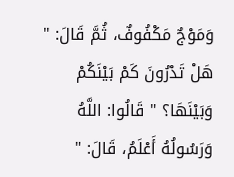وَمَوْجٌ مَكْفُوفٌ، ثُمَّ قَالَ: " هَلْ تَدْرُونَ كَمْ بَيْنَكُمْ وَبَيْنَهَا؟ " قَالُوا: اللَّهُ وَرَسُولُهُ أَعْلَمُ، قَالَ: "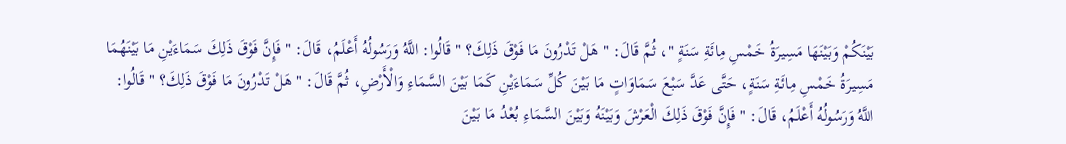بَيْنَكُمْ وَبَيْنَهَا مَسِيرَةُ خَمْسِ مِائَةِ سَنَةٍ "، ثُمَّ قَالَ: " هَلْ تَدْرُونَ مَا فَوْقَ ذَلِكَ؟ " قَالُوا: اللَّهُ وَرَسُولُهُ أَعْلَمُ، قَالَ: " فَإِنَّ فَوْقَ ذَلِكَ سَمَاءَيْنِ مَا بَيْنَهُمَا مَسِيرَةُ خَمْسِ مِائَةِ سَنَةٍ، حَتَّى عَدَّ سَبْعَ سَمَاوَاتٍ مَا بَيْنَ كُلِّ سَمَاءَيْنِ كَمَا بَيْنَ السَّمَاءِ وَالْأَرْضِ، ثُمَّ قَالَ: " هَلْ تَدْرُونَ مَا فَوْقَ ذَلِكَ؟ " قَالُوا: اللَّهُ وَرَسُولُهُ أَعْلَمُ، قَالَ: " فَإِنَّ فَوْقَ ذَلِكَ الْعَرْشَ وَبَيْنَهُ وَبَيْنَ السَّمَاءِ بُعْدُ مَا بَيْنَ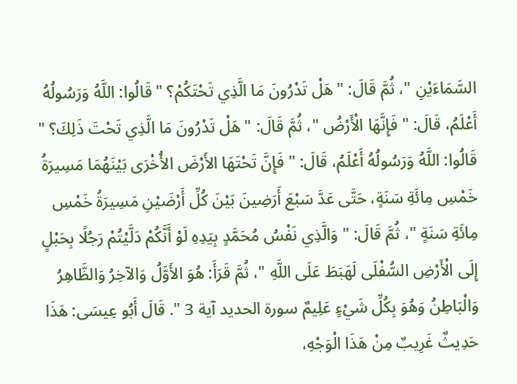السَّمَاءَيْنِ "، ثُمَّ قَالَ: " هَلْ تَدْرُونَ مَا الَّذِي تَحْتَكُمْ؟ " قَالُوا: اللَّهُ وَرَسُولُهُ أَعْلَمُ، قَالَ: " فَإِنَّهَا الْأَرْضُ "، ثُمَّ قَالَ: " هَلْ تَدْرُونَ مَا الَّذِي تَحْتَ ذَلِكَ؟ " قَالُوا: اللَّهُ وَرَسُولُهُ أَعْلَمُ، قَالَ: " فَإِنَّ تَحْتَهَا الأَرْضَ الأُخْرَى بَيْنَهُمَا مَسِيرَةُ خَمْسِ مِائَةِ سَنَةٍ، حَتَّى عَدَّ سَبْعَ أَرَضِينَ بَيْنَ كُلِّ أَرْضَيْنِ مَسِيرَةُ خَمْسِ مِائَةِ سَنَةٍ "، ثُمَّ قَالَ: " وَالَّذِي نَفْسُ مُحَمَّدٍ بِيَدِهِ لَوْ أَنَّكُمْ دَلَّيْتُمْ رَجُلًا بِحَبْلٍ إِلَى الْأَرْضِ السُّفْلَى لَهَبَطَ عَلَى اللَّهِ "، ثُمَّ قَرَأَ: هُوَ الأَوَّلُ وَالآخِرُ وَالظَّاهِرُ وَالْبَاطِنُ وَهُوَ بِكُلِّ شَيْءٍ عَلِيمٌ سورة الحديد آية 3 ". قَالَ أَبُو عِيسَى: هَذَا حَدِيثٌ غَرِيبٌ مِنْ هَذَا الْوَجْهِ،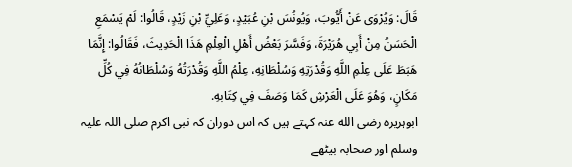قَالَ: وَيُرْوَى عَنْ أَيُّوبَ، وَيُونُسَ بْنِ عُبَيْدٍ، وَعَلِيِّ بْنِ زَيْدٍ، قَالُوا: لَمْ يَسْمَعِ الْحَسَنُ مِنْ أَبِي هُرَيْرَةَ، وَفَسَّرَ بَعْضُ أَهْلِ الْعِلْمِ هَذَا الْحَدِيثَ، فَقَالُوا: إِنَّمَا هَبَطَ عَلَى عِلْمِ اللَّهِ وَقُدْرَتِهِ وَسُلْطَانِهِ، عِلْمُ اللَّهِ وَقُدْرَتُهُ وَسُلْطَانُهُ فِي كُلِّ مَكَانٍ، وَهُوَ عَلَى الْعَرْشِ كَمَا وَصَفَ فِي كِتَابهِ.
ابوہریرہ رضی الله عنہ کہتے ہیں کہ اس دوران کہ نبی اکرم صلی اللہ علیہ وسلم اور صحابہ بیٹھے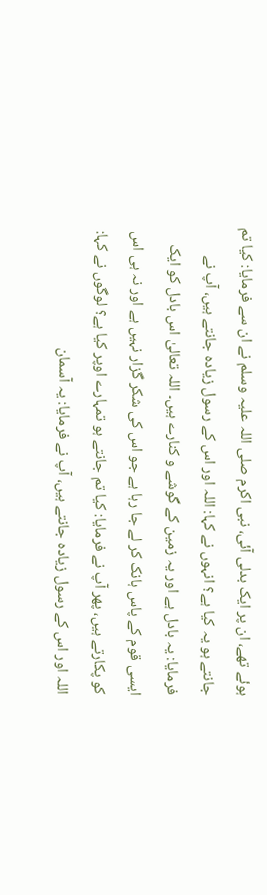ہوئے تھے، ان پر ایک بدلی آئی، نبی اکرم صلی اللہ علیہ وسلم نے ان سے فرمایا: کیا تم جانتے ہو یہ کیا ہے؟ انہوں نے کہا: اللہ اور اس کے رسول زیادہ جانتے ہیں، آپ نے فرمایا: یہ بادل ہے اور یہ زمین کے گوشے و کنارے ہیں۔ اللہ تعالیٰ اس بادل کو ایک ایسی قوم کے پاس ہانک کر لے جا رہا ہے جو اس کی شکر گزار نہیں ہے اور نہ ہی اس کو پکارتے ہیں، پھر آپ نے فرمایا: کیا تم جانتے ہو تمہارے اوپر کیا ہے؟ لوگوں نے کہا: اللہ اور اس کے رسول زیادہ جانتے ہیں، آپ نے فرمایا: یہ آسمان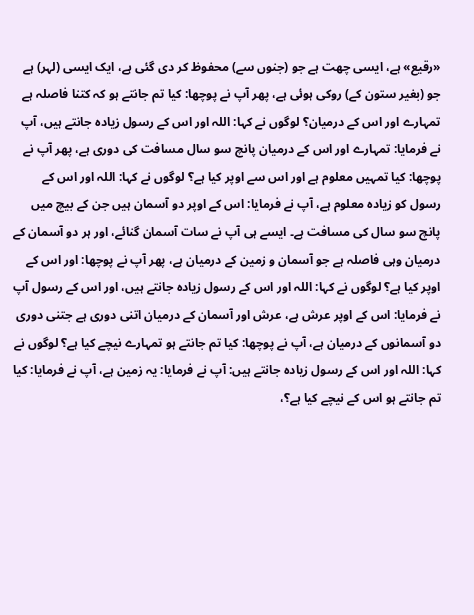«رقیع» ہے، ایسی چھت ہے جو (جنوں سے) محفوظ کر دی گئی ہے، ایک ایسی (لہر) ہے جو (بغیر ستون کے) روکی ہوئی ہے، پھر آپ نے پوچھا: کیا تم جانتے ہو کہ کتنا فاصلہ ہے تمہارے اور اس کے درمیان؟ لوگوں نے کہا: اللہ اور اس کے رسول زیادہ جانتے ہیں، آپ نے فرمایا: تمہارے اور اس کے درمیان پانچ سو سال مسافت کی دوری ہے، پھر آپ نے پوچھا: کیا تمہیں معلوم ہے اور اس سے اوپر کیا ہے؟ لوگوں نے کہا: اللہ اور اس کے رسول کو زیادہ معلوم ہے، آپ نے فرمایا: اس کے اوپر دو آسمان ہیں جن کے بیچ میں پانچ سو سال کی مسافت ہے۔ ایسے ہی آپ نے سات آسمان گنائے، اور ہر دو آسمان کے درمیان وہی فاصلہ ہے جو آسمان و زمین کے درمیان ہے، پھر آپ نے پوچھا: اور اس کے اوپر کیا ہے؟ لوگوں نے کہا: اللہ اور اس کے رسول زیادہ جانتے ہیں، اور اس کے رسول آپ نے فرمایا: اس کے اوپر عرش ہے، عرش اور آسمان کے درمیان اتنی دوری ہے جتنی دوری دو آسمانوں کے درمیان ہے، آپ نے پوچھا: کیا تم جانتے ہو تمہارے نیچے کیا ہے؟ لوگوں نے کہا: اللہ اور اس کے رسول زیادہ جانتے ہیں: آپ نے فرمایا: یہ زمین ہے، آپ نے فرمایا: کیا تم جانتے ہو اس کے نیچے کیا ہے؟،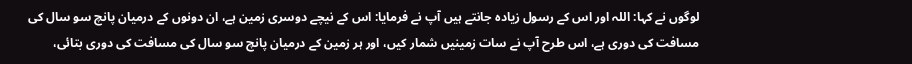لوگوں نے کہا: اللہ اور اس کے رسول زیادہ جانتے ہیں آپ نے فرمایا: اس کے نیچے دوسری زمین ہے، ان دونوں کے درمیان پانچ سو سال کی مسافت کی دوری ہے، اس طرح آپ نے سات زمینیں شمار کیں، اور ہر زمین کے درمیان پانچ سو سال کی مسافت کی دوری بتائی،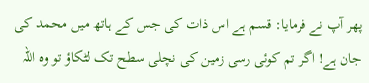پھر آپ نے فرمایا: قسم ہے اس ذات کی جس کے ہاتھ میں محمد کی جان ہے! اگر تم کوئی رسی زمین کی نچلی سطح تک لٹکاؤ تو وہ اللہ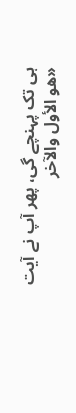ہی تک پہنچے گی، پھر آپ نے آیت «هو الأول والآخر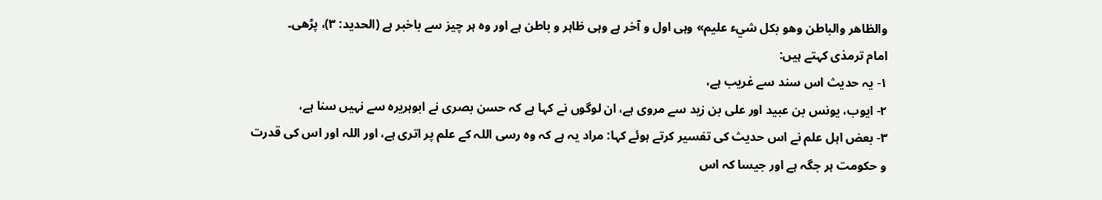والظاهر والباطن وهو بكل شيء عليم» وہی اول و آخر ہے وہی ظاہر و باطن ہے اور وہ ہر چیز سے باخبر ہے (الحدید: ۳)، پڑھی۔
امام ترمذی کہتے ہیں:
۱- یہ حدیث اس سند سے غریب ہے،
۲- ایوب، یونس بن عبید اور علی بن زید سے مروی ہے، ان لوگوں نے کہا ہے کہ حسن بصری نے ابوہریرہ سے نہیں سنا ہے،
۳- بعض اہل علم نے اس حدیث کی تفسیر کرتے ہوئے کہا: مراد یہ ہے کہ وہ رسی اللہ کے علم پر اتری ہے، اور اللہ اور اس کی قدرت و حکومت ہر جگہ ہے اور جیسا کہ اس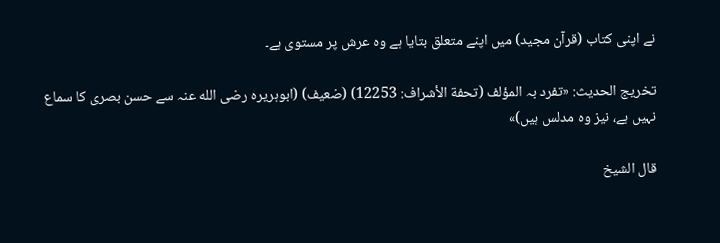نے اپنی کتاب (قرآن مجید) میں اپنے متعلق بتایا ہے وہ عرش پر مستوی ہے۔

تخریج الحدیث: «تفرد بہ المؤلف (تحفة الأشراف: 12253) (ضعیف) (ابوہریرہ رضی الله عنہ سے حسن بصری کا سماع نہیں ہے، نیز وہ مدلس ہیں)»

قال الشيخ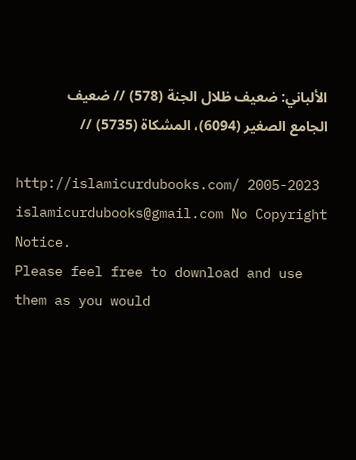الألباني: ضعيف ظلال الجنة (578) // ضعيف الجامع الصغير (6094)، المشكاة (5735) //

http://islamicurdubooks.com/ 2005-2023 islamicurdubooks@gmail.com No Copyright Notice.
Please feel free to download and use them as you would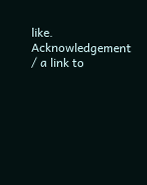like.
Acknowledgement / a link to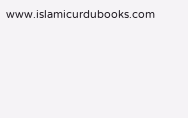www.islamicurdubooks.com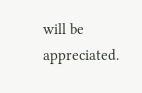will be appreciated.